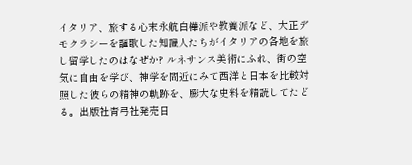イタリア、旅する心末永航白樺派や教養派など、大正デモクラシーを謳歌した知識人たちがイタリアの各地を旅し留学したのはなぜか? ルネサンス美術にふれ、街の空気に自由を学び、神学を間近にみて西洋と日本を比較対照した彼らの精神の軌跡を、膨大な史料を精読してたどる。出版社青弓社発売日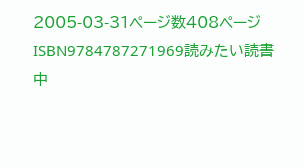2005-03-31ページ数408ページISBN9784787271969読みたい読書中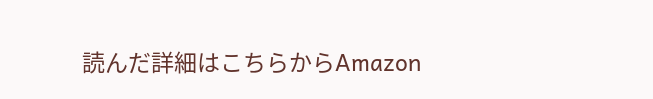読んだ詳細はこちらからAmazon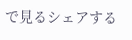で見るシェアする